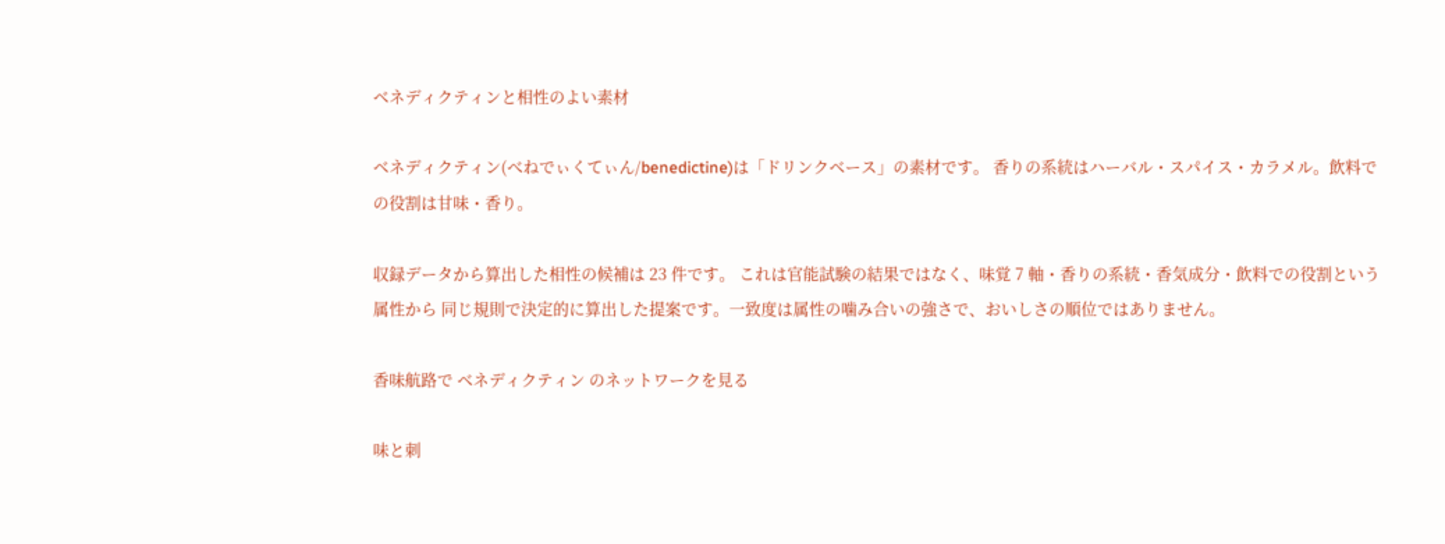ベネディクティンと相性のよい素材

ベネディクティン(べねでぃくてぃん/benedictine)は「ドリンクベース」の素材です。 香りの系統はハーバル・スパイス・カラメル。飲料での役割は甘味・香り。

収録データから算出した相性の候補は 23 件です。 これは官能試験の結果ではなく、味覚 7 軸・香りの系統・香気成分・飲料での役割という属性から 同じ規則で決定的に算出した提案です。一致度は属性の噛み合いの強さで、おいしさの順位ではありません。

香味航路で ベネディクティン のネットワークを見る

味と刺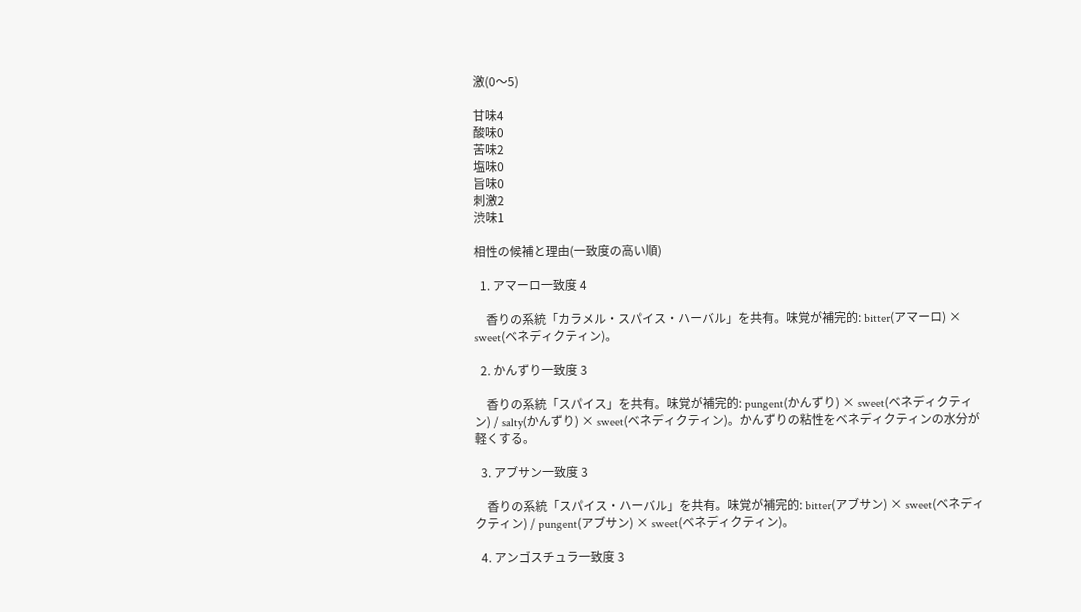激(0〜5)

甘味4
酸味0
苦味2
塩味0
旨味0
刺激2
渋味1

相性の候補と理由(一致度の高い順)

  1. アマーロ一致度 4

    香りの系統「カラメル・スパイス・ハーバル」を共有。味覚が補完的: bitter(アマーロ) × sweet(ベネディクティン)。

  2. かんずり一致度 3

    香りの系統「スパイス」を共有。味覚が補完的: pungent(かんずり) × sweet(ベネディクティン) / salty(かんずり) × sweet(ベネディクティン)。かんずりの粘性をベネディクティンの水分が軽くする。

  3. アブサン一致度 3

    香りの系統「スパイス・ハーバル」を共有。味覚が補完的: bitter(アブサン) × sweet(ベネディクティン) / pungent(アブサン) × sweet(ベネディクティン)。

  4. アンゴスチュラ一致度 3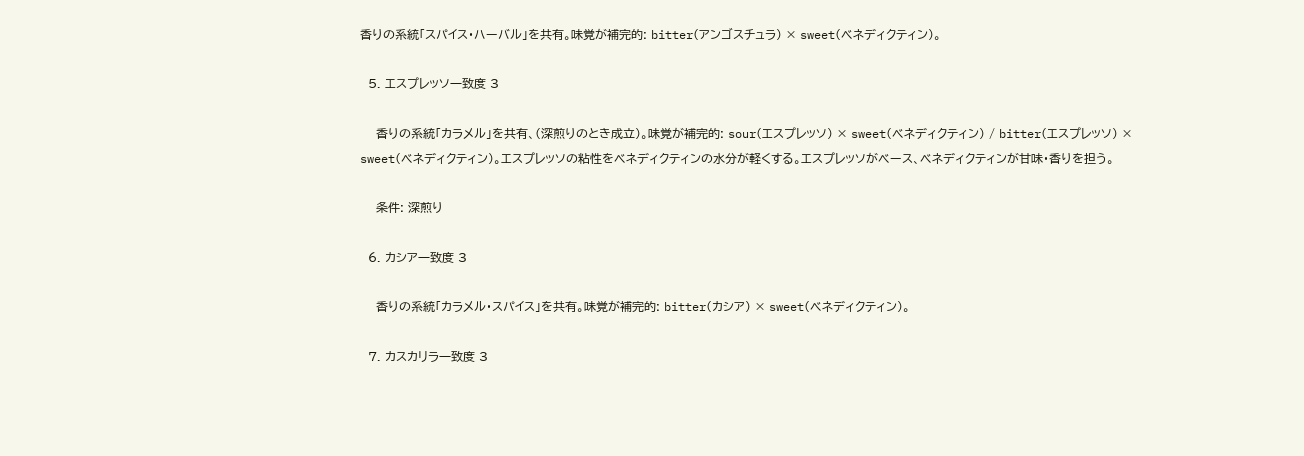香りの系統「スパイス・ハーバル」を共有。味覚が補完的: bitter(アンゴスチュラ) × sweet(ベネディクティン)。

  5. エスプレッソ一致度 3

    香りの系統「カラメル」を共有、(深煎りのとき成立)。味覚が補完的: sour(エスプレッソ) × sweet(ベネディクティン) / bitter(エスプレッソ) × sweet(ベネディクティン)。エスプレッソの粘性をベネディクティンの水分が軽くする。エスプレッソがベース、ベネディクティンが甘味・香りを担う。

    条件: 深煎り

  6. カシア一致度 3

    香りの系統「カラメル・スパイス」を共有。味覚が補完的: bitter(カシア) × sweet(ベネディクティン)。

  7. カスカリラ一致度 3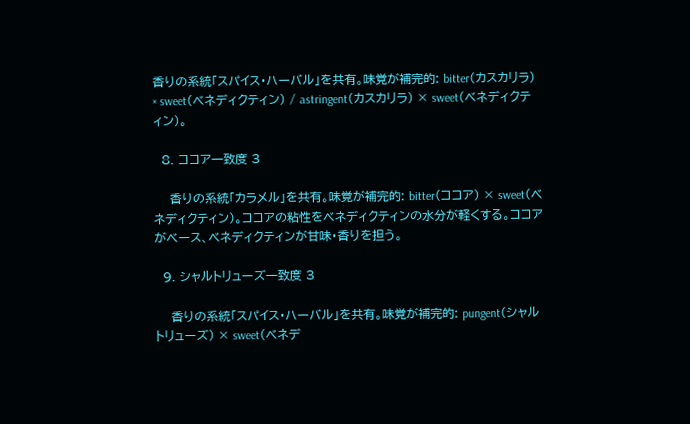香りの系統「スパイス・ハーバル」を共有。味覚が補完的: bitter(カスカリラ) × sweet(ベネディクティン) / astringent(カスカリラ) × sweet(ベネディクティン)。

  8. ココア一致度 3

    香りの系統「カラメル」を共有。味覚が補完的: bitter(ココア) × sweet(ベネディクティン)。ココアの粘性をベネディクティンの水分が軽くする。ココアがベース、ベネディクティンが甘味・香りを担う。

  9. シャルトリューズ一致度 3

    香りの系統「スパイス・ハーバル」を共有。味覚が補完的: pungent(シャルトリューズ) × sweet(ベネデ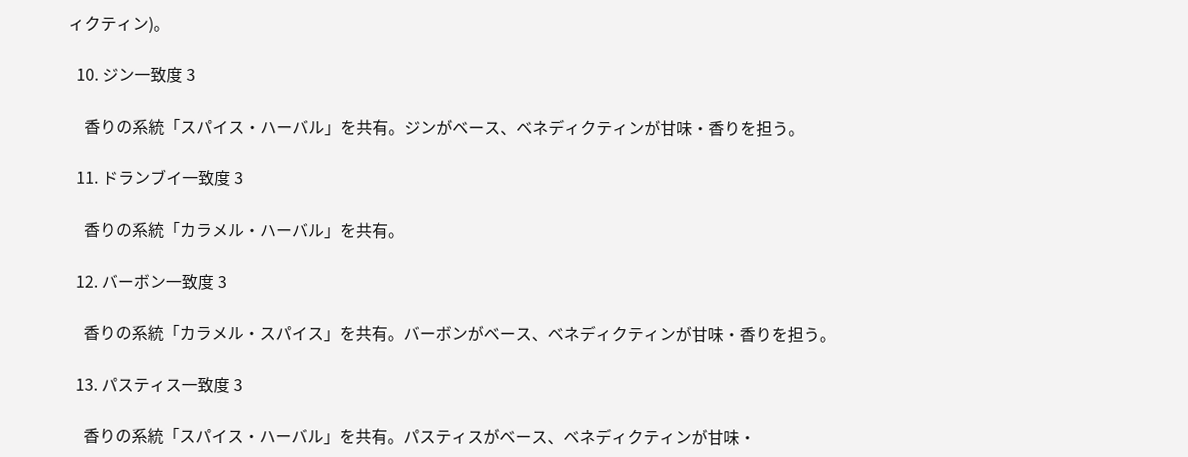ィクティン)。

  10. ジン一致度 3

    香りの系統「スパイス・ハーバル」を共有。ジンがベース、ベネディクティンが甘味・香りを担う。

  11. ドランブイ一致度 3

    香りの系統「カラメル・ハーバル」を共有。

  12. バーボン一致度 3

    香りの系統「カラメル・スパイス」を共有。バーボンがベース、ベネディクティンが甘味・香りを担う。

  13. パスティス一致度 3

    香りの系統「スパイス・ハーバル」を共有。パスティスがベース、ベネディクティンが甘味・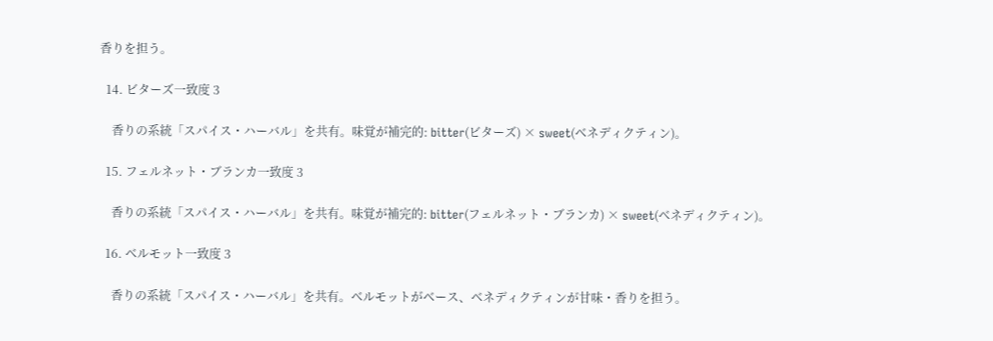香りを担う。

  14. ビターズ一致度 3

    香りの系統「スパイス・ハーバル」を共有。味覚が補完的: bitter(ビターズ) × sweet(ベネディクティン)。

  15. フェルネット・ブランカ一致度 3

    香りの系統「スパイス・ハーバル」を共有。味覚が補完的: bitter(フェルネット・ブランカ) × sweet(ベネディクティン)。

  16. ベルモット一致度 3

    香りの系統「スパイス・ハーバル」を共有。ベルモットがベース、ベネディクティンが甘味・香りを担う。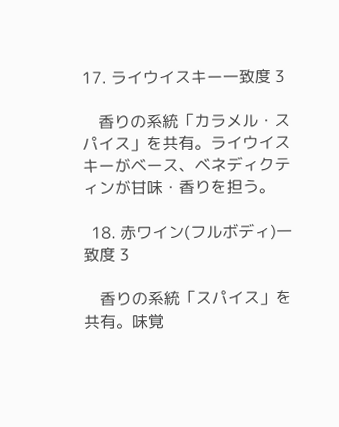17. ライウイスキー一致度 3

    香りの系統「カラメル・スパイス」を共有。ライウイスキーがベース、ベネディクティンが甘味・香りを担う。

  18. 赤ワイン(フルボディ)一致度 3

    香りの系統「スパイス」を共有。味覚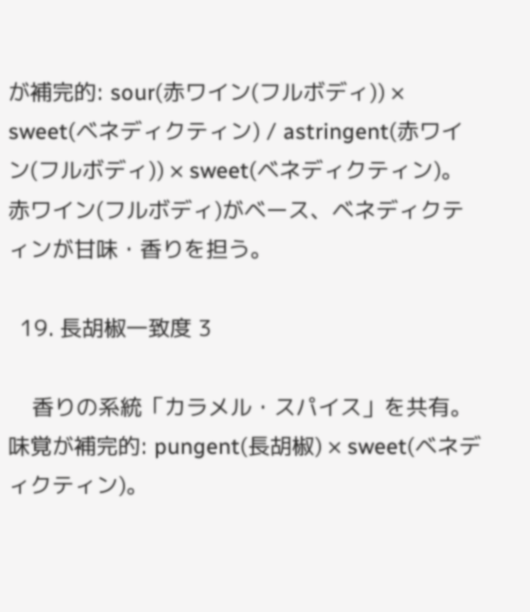が補完的: sour(赤ワイン(フルボディ)) × sweet(ベネディクティン) / astringent(赤ワイン(フルボディ)) × sweet(ベネディクティン)。赤ワイン(フルボディ)がベース、ベネディクティンが甘味・香りを担う。

  19. 長胡椒一致度 3

    香りの系統「カラメル・スパイス」を共有。味覚が補完的: pungent(長胡椒) × sweet(ベネディクティン)。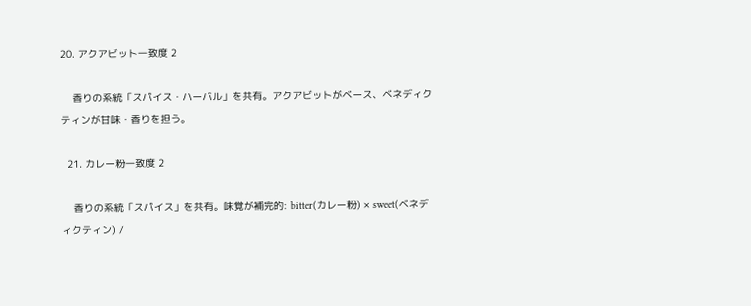20. アクアビット一致度 2

    香りの系統「スパイス・ハーバル」を共有。アクアビットがベース、ベネディクティンが甘味・香りを担う。

  21. カレー粉一致度 2

    香りの系統「スパイス」を共有。味覚が補完的: bitter(カレー粉) × sweet(ベネディクティン) /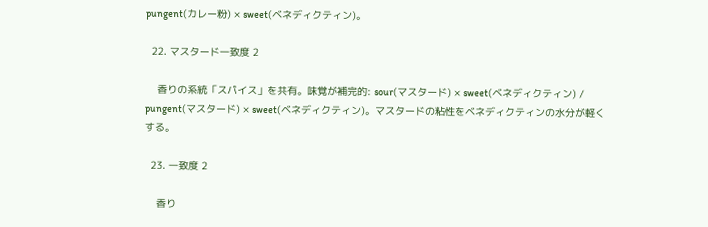pungent(カレー粉) × sweet(ベネディクティン)。

  22. マスタード一致度 2

    香りの系統「スパイス」を共有。味覚が補完的: sour(マスタード) × sweet(ベネディクティン) / pungent(マスタード) × sweet(ベネディクティン)。マスタードの粘性をベネディクティンの水分が軽くする。

  23. 一致度 2

    香り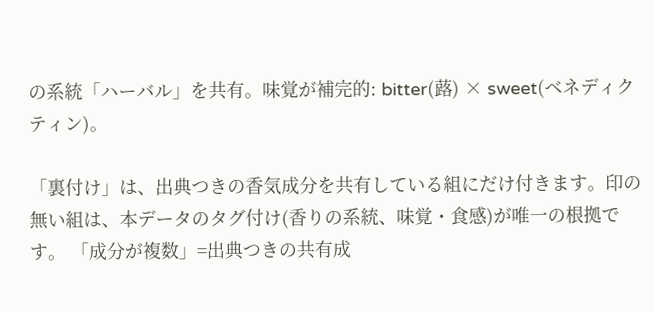の系統「ハーバル」を共有。味覚が補完的: bitter(蕗) × sweet(ベネディクティン)。

「裏付け」は、出典つきの香気成分を共有している組にだけ付きます。印の無い組は、本データのタグ付け(香りの系統、味覚・食感)が唯一の根拠です。 「成分が複数」=出典つきの共有成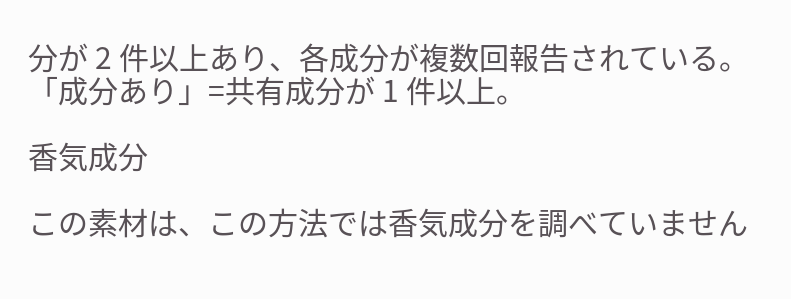分が 2 件以上あり、各成分が複数回報告されている。「成分あり」=共有成分が 1 件以上。

香気成分

この素材は、この方法では香気成分を調べていません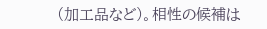(加工品など)。相性の候補は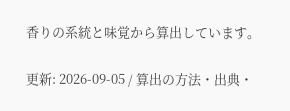香りの系統と味覚から算出しています。

更新: 2026-09-05 / 算出の方法・出典・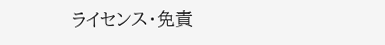ライセンス・免責